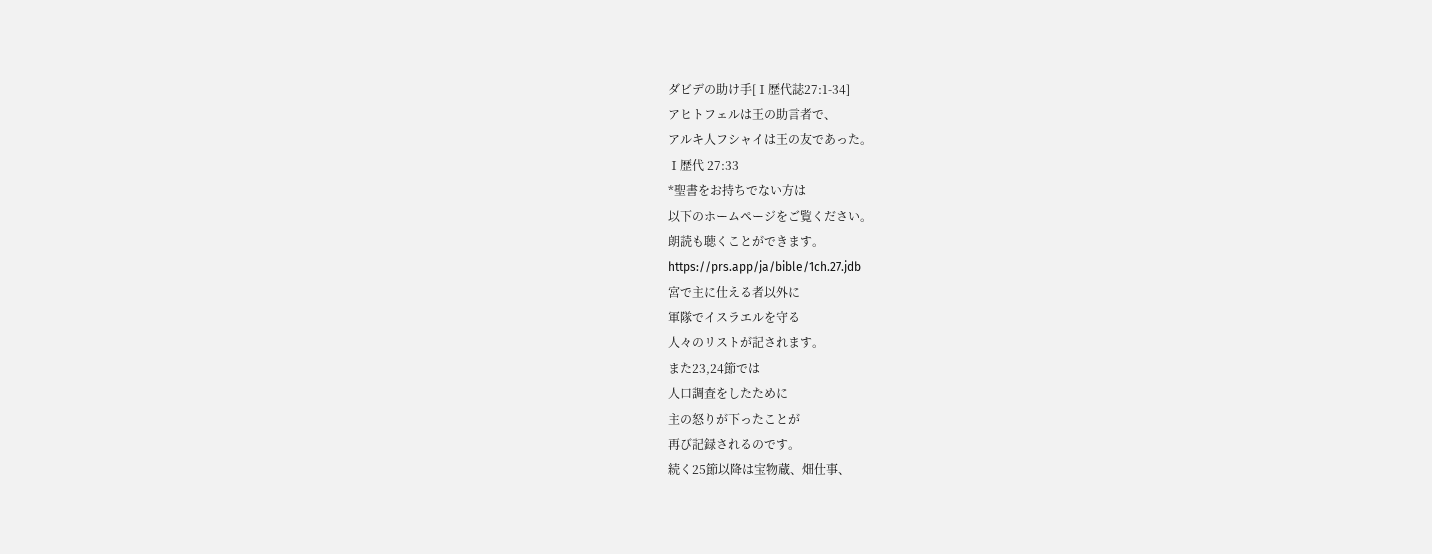ダビデの助け手[Ⅰ歴代誌27:1-34]
アヒトフェルは王の助言者で、
アルキ人フシャイは王の友であった。
Ⅰ歴代 27:33
*聖書をお持ちでない方は
以下のホームページをご覧ください。
朗読も聴くことができます。
https://prs.app/ja/bible/1ch.27.jdb
宮で主に仕える者以外に
軍隊でイスラエルを守る
人々のリストが記されます。
また23,24節では
人口調査をしたために
主の怒りが下ったことが
再び記録されるのです。
続く25節以降は宝物蔵、畑仕事、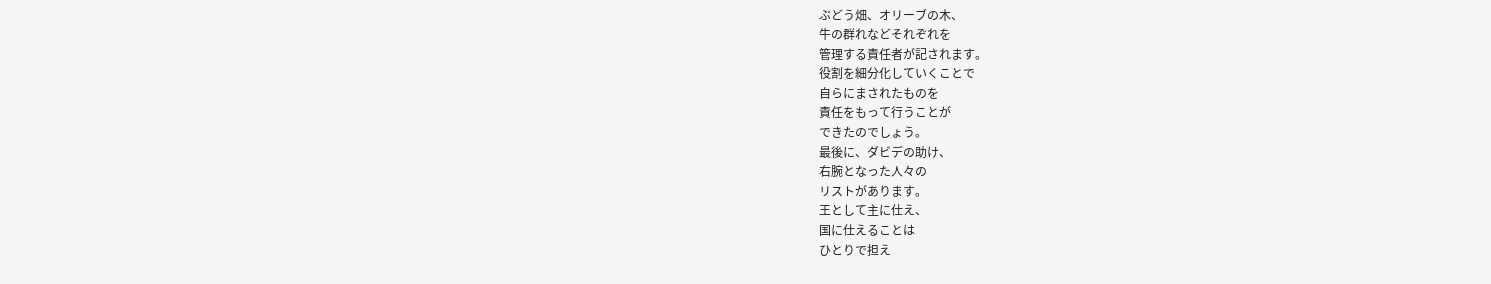ぶどう畑、オリーブの木、
牛の群れなどそれぞれを
管理する責任者が記されます。
役割を細分化していくことで
自らにまされたものを
責任をもって行うことが
できたのでしょう。
最後に、ダビデの助け、
右腕となった人々の
リストがあります。
王として主に仕え、
国に仕えることは
ひとりで担え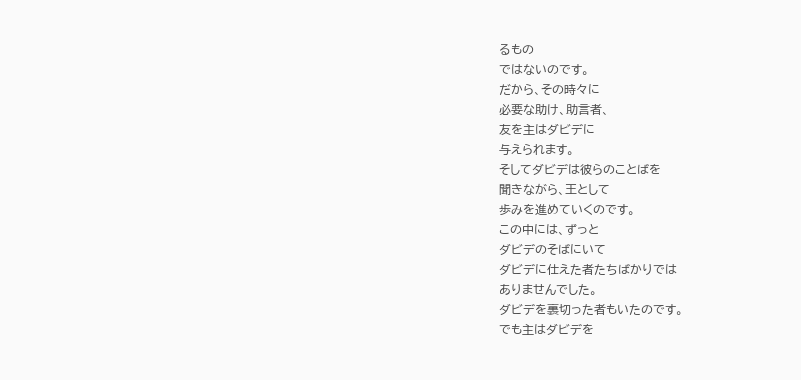るもの
ではないのです。
だから、その時々に
必要な助け、助言者、
友を主はダビデに
与えられます。
そしてダビデは彼らのことばを
聞きながら、王として
歩みを進めていくのです。
この中には、ずっと
ダビデのそばにいて
ダビデに仕えた者たちばかりでは
ありませんでした。
ダビデを裏切った者もいたのです。
でも主はダビデを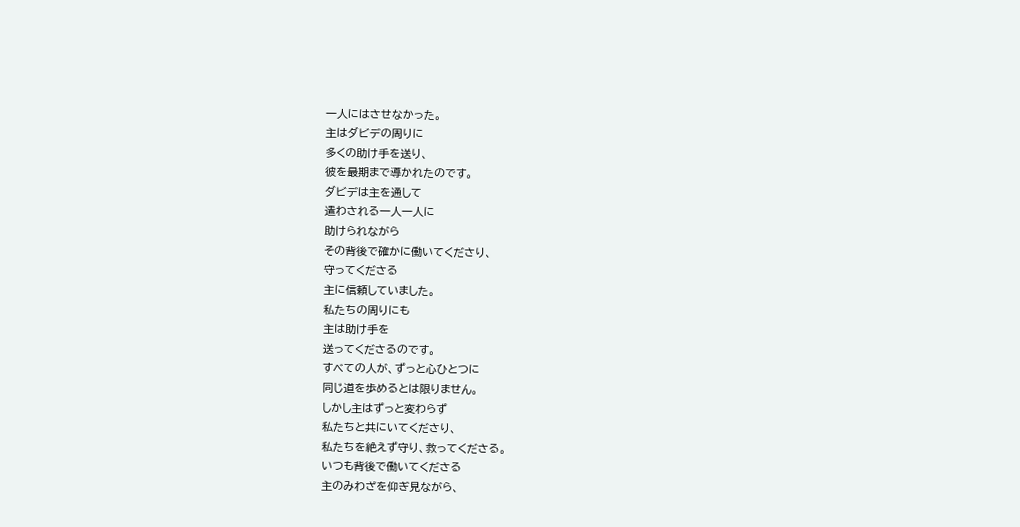一人にはさせなかった。
主はダビデの周りに
多くの助け手を送り、
彼を最期まで導かれたのです。
ダビデは主を通して
遣わされる一人一人に
助けられながら
その背後で確かに働いてくださり、
守ってくださる
主に信頼していました。
私たちの周りにも
主は助け手を
送ってくださるのです。
すべての人が、ずっと心ひとつに
同じ道を歩めるとは限りません。
しかし主はずっと変わらず
私たちと共にいてくださり、
私たちを絶えず守り、救ってくださる。
いつも背後で働いてくださる
主のみわざを仰ぎ見ながら、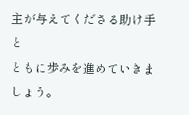主が与えてくださる助け手と
ともに歩みを進めていきましょう。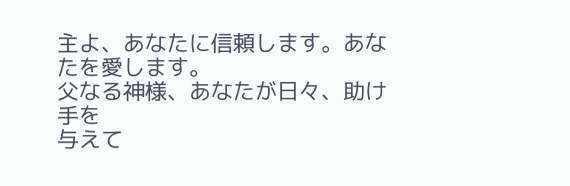主よ、あなたに信頼します。あなたを愛します。
父なる神様、あなたが日々、助け手を
与えて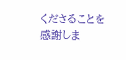くださることを感謝しま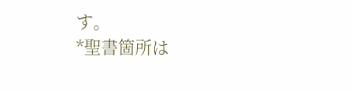す。
*聖書箇所は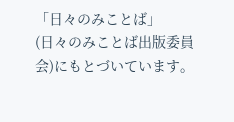「日々のみことば」
(日々のみことば出版委員会)にもとづいています。